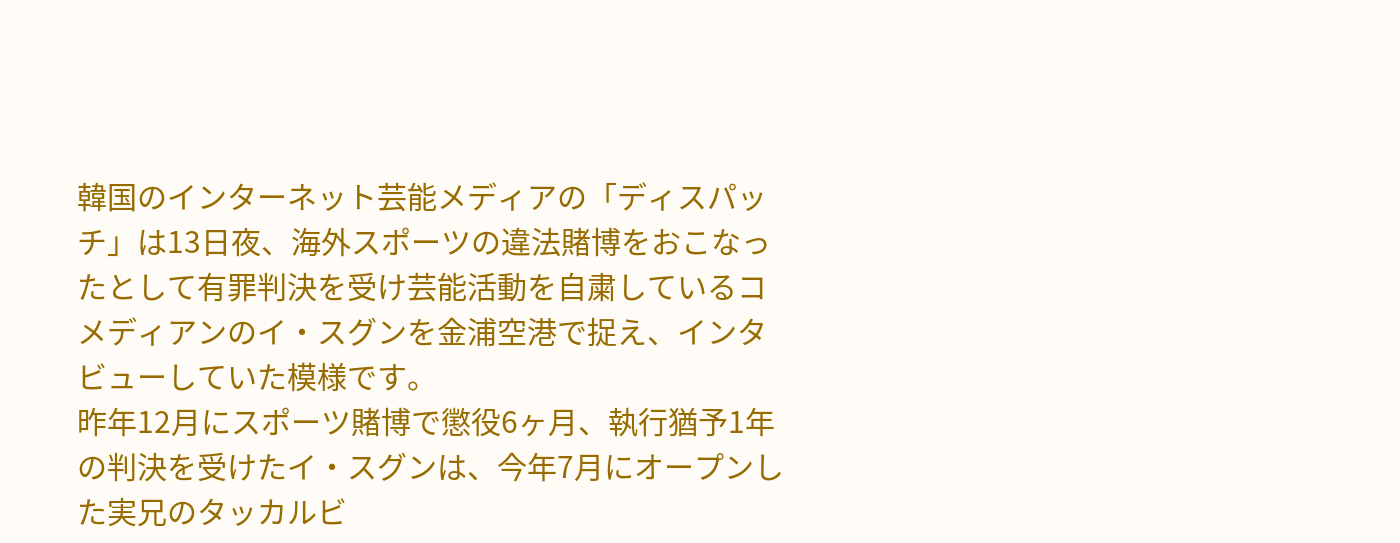韓国のインターネット芸能メディアの「ディスパッチ」は13日夜、海外スポーツの違法賭博をおこなったとして有罪判決を受け芸能活動を自粛しているコメディアンのイ・スグンを金浦空港で捉え、インタビューしていた模様です。
昨年12月にスポーツ賭博で懲役6ヶ月、執行猶予1年の判決を受けたイ・スグンは、今年7月にオープンした実兄のタッカルビ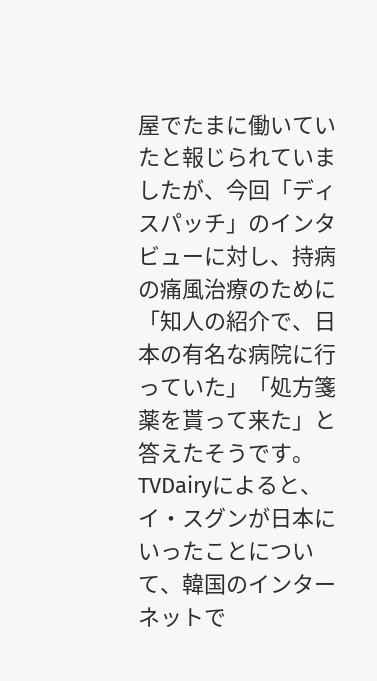屋でたまに働いていたと報じられていましたが、今回「ディスパッチ」のインタビューに対し、持病の痛風治療のために「知人の紹介で、日本の有名な病院に行っていた」「処方箋薬を貰って来た」と答えたそうです。
TVDairyによると、イ・スグンが日本にいったことについて、韓国のインターネットで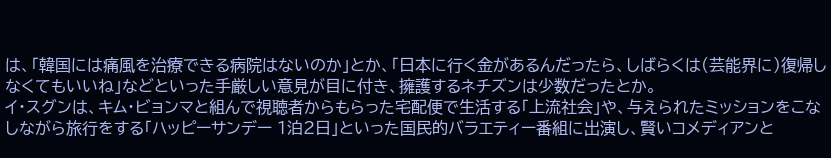は、「韓国には痛風を治療できる病院はないのか」とか、「日本に行く金があるんだったら、しばらくは(芸能界に)復帰しなくてもいいね」などといった手厳しい意見が目に付き、擁護するネチズンは少数だったとか。
イ・スグンは、キム・ビョンマと組んで視聴者からもらった宅配便で生活する「上流社会」や、与えられたミッションをこなしながら旅行をする「ハッピーサンデー 1泊2日」といった国民的バラエティー番組に出演し、賢いコメディアンと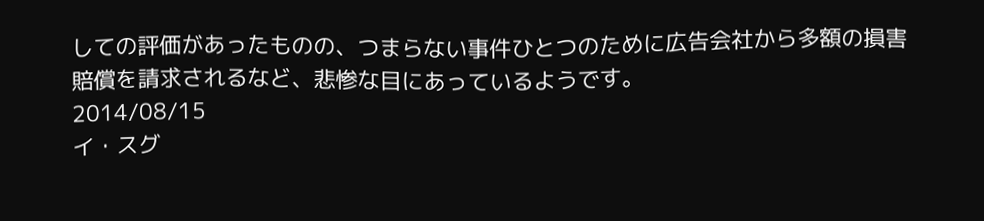しての評価があったものの、つまらない事件ひとつのために広告会社から多額の損害賠償を請求されるなど、悲惨な目にあっているようです。
2014/08/15
イ・スグ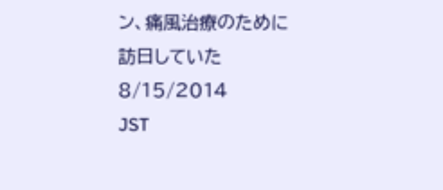ン、痛風治療のために訪日していた
8/15/2014
JST